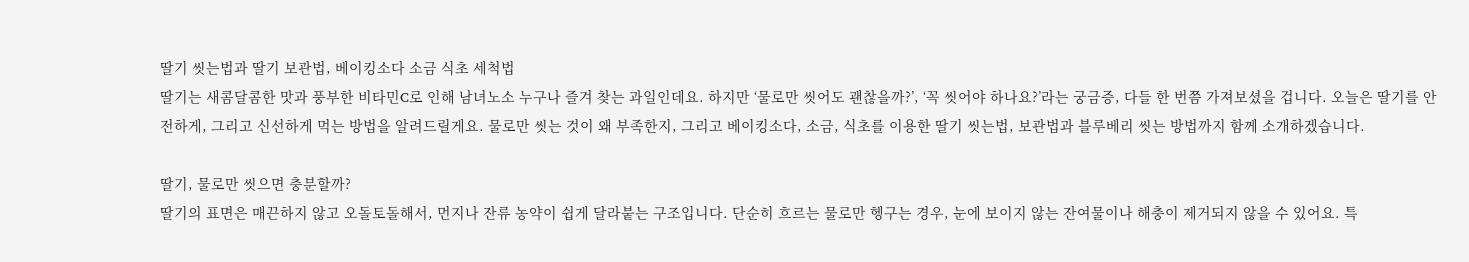딸기 씻는법과 딸기 보관법, 베이킹소다 소금 식초 세척법
딸기는 새콤달콤한 맛과 풍부한 비타민C로 인해 남녀노소 누구나 즐겨 찾는 과일인데요. 하지만 ‘물로만 씻어도 괜찮을까?’, ‘꼭 씻어야 하나요?’라는 궁금증, 다들 한 번쯤 가져보셨을 겁니다. 오늘은 딸기를 안전하게, 그리고 신선하게 먹는 방법을 알려드릴게요. 물로만 씻는 것이 왜 부족한지, 그리고 베이킹소다, 소금, 식초를 이용한 딸기 씻는법, 보관법과 블루베리 씻는 방법까지 함께 소개하겠습니다.

딸기, 물로만 씻으면 충분할까?
딸기의 표면은 매끈하지 않고 오돌토돌해서, 먼지나 잔류 농약이 쉽게 달라붙는 구조입니다. 단순히 흐르는 물로만 헹구는 경우, 눈에 보이지 않는 잔여물이나 해충이 제거되지 않을 수 있어요. 특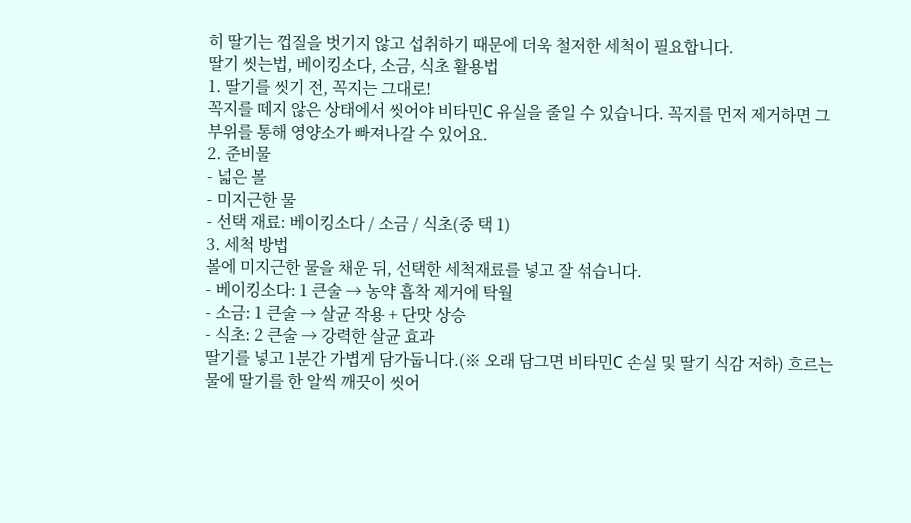히 딸기는 껍질을 벗기지 않고 섭취하기 때문에 더욱 철저한 세척이 필요합니다.
딸기 씻는법, 베이킹소다, 소금, 식초 활용법
1. 딸기를 씻기 전, 꼭지는 그대로!
꼭지를 떼지 않은 상태에서 씻어야 비타민C 유실을 줄일 수 있습니다. 꼭지를 먼저 제거하면 그 부위를 통해 영양소가 빠져나갈 수 있어요.
2. 준비물
- 넓은 볼
- 미지근한 물
- 선택 재료: 베이킹소다 / 소금 / 식초(중 택 1)
3. 세척 방법
볼에 미지근한 물을 채운 뒤, 선택한 세척재료를 넣고 잘 섞습니다.
- 베이킹소다: 1 큰술 → 농약 흡착 제거에 탁월
- 소금: 1 큰술 → 살균 작용 + 단맛 상승
- 식초: 2 큰술 → 강력한 살균 효과
딸기를 넣고 1분간 가볍게 담가둡니다.(※ 오래 담그면 비타민C 손실 및 딸기 식감 저하) 흐르는 물에 딸기를 한 알씩 깨끗이 씻어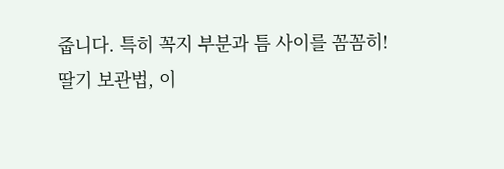줍니다. 특히 꼭지 부분과 틈 사이를 꼼꼼히!
딸기 보관법, 이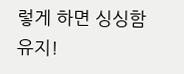렇게 하면 싱싱함 유지!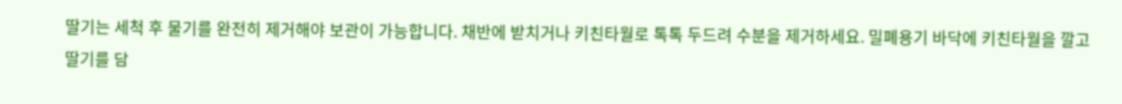딸기는 세척 후 물기를 완전히 제거해야 보관이 가능합니다. 채반에 받치거나 키친타월로 톡톡 두드려 수분을 제거하세요. 밀폐용기 바닥에 키친타월을 깔고 딸기를 담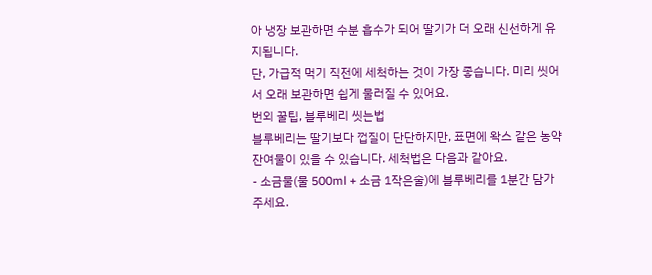아 냉장 보관하면 수분 흡수가 되어 딸기가 더 오래 신선하게 유지됩니다.
단, 가급적 먹기 직전에 세척하는 것이 가장 좋습니다. 미리 씻어서 오래 보관하면 쉽게 물러질 수 있어요.
번외 꿀팁, 블루베리 씻는법
블루베리는 딸기보다 껍질이 단단하지만, 표면에 왁스 같은 농약 잔여물이 있을 수 있습니다. 세척법은 다음과 같아요.
- 소금물(물 500ml + 소금 1작은술)에 블루베리를 1분간 담가주세요.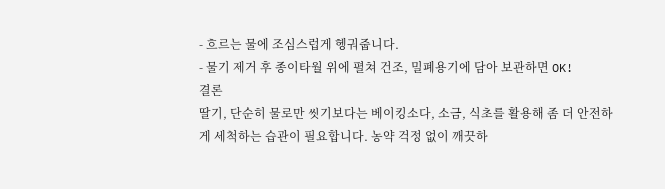- 흐르는 물에 조심스럽게 헹궈줍니다.
- 물기 제거 후 종이타월 위에 펼쳐 건조, 밀폐용기에 담아 보관하면 OK!
결론
딸기, 단순히 물로만 씻기보다는 베이킹소다, 소금, 식초를 활용해 좀 더 안전하게 세척하는 습관이 필요합니다. 농약 걱정 없이 깨끗하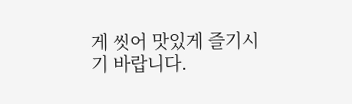게 씻어 맛있게 즐기시기 바랍니다.